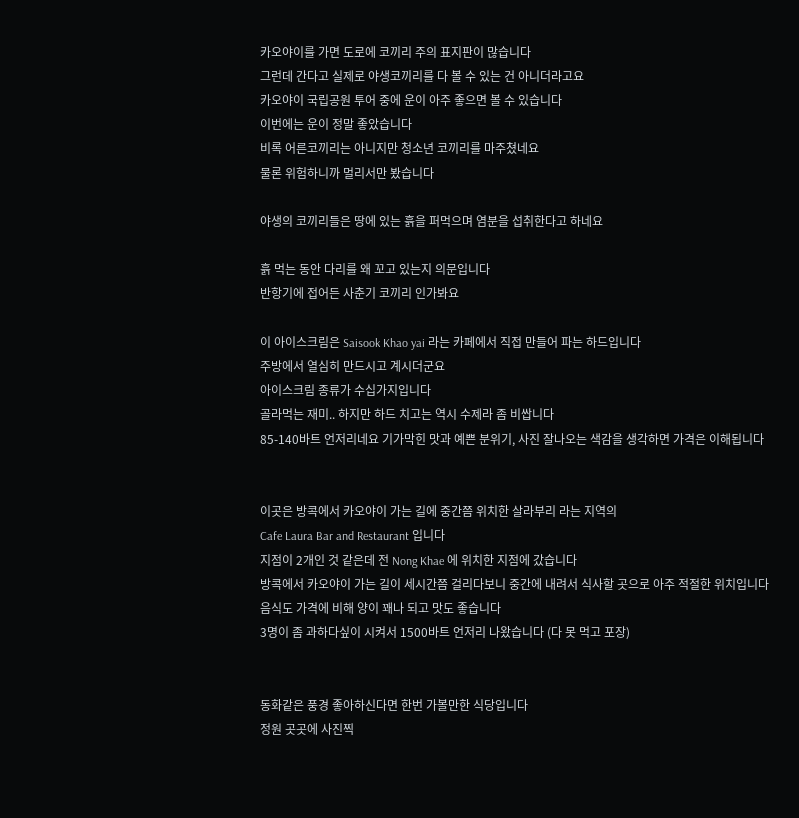카오야이를 가면 도로에 코끼리 주의 표지판이 많습니다
그런데 간다고 실제로 야생코끼리를 다 볼 수 있는 건 아니더라고요
카오야이 국립공원 투어 중에 운이 아주 좋으면 볼 수 있습니다
이번에는 운이 정말 좋았습니다
비록 어른코끼리는 아니지만 청소년 코끼리를 마주쳤네요
물론 위험하니까 멀리서만 봤습니다

야생의 코끼리들은 땅에 있는 흙을 퍼먹으며 염분을 섭취한다고 하네요

흙 먹는 동안 다리를 왜 꼬고 있는지 의문입니다
반항기에 접어든 사춘기 코끼리 인가봐요

이 아이스크림은 Saisook Khao yai 라는 카페에서 직접 만들어 파는 하드입니다
주방에서 열심히 만드시고 계시더군요
아이스크림 종류가 수십가지입니다
골라먹는 재미.. 하지만 하드 치고는 역시 수제라 좀 비쌉니다
85-140바트 언저리네요 기가막힌 맛과 예쁜 분위기, 사진 잘나오는 색감을 생각하면 가격은 이해됩니다


이곳은 방콕에서 카오야이 가는 길에 중간쯤 위치한 살라부리 라는 지역의
Cafe Laura Bar and Restaurant 입니다
지점이 2개인 것 같은데 전 Nong Khae 에 위치한 지점에 갔습니다
방콕에서 카오야이 가는 길이 세시간쯤 걸리다보니 중간에 내려서 식사할 곳으로 아주 적절한 위치입니다
음식도 가격에 비해 양이 꽤나 되고 맛도 좋습니다
3명이 좀 과하다싶이 시켜서 1500바트 언저리 나왔습니다 (다 못 먹고 포장)


동화같은 풍경 좋아하신다면 한번 가볼만한 식당입니다
정원 곳곳에 사진찍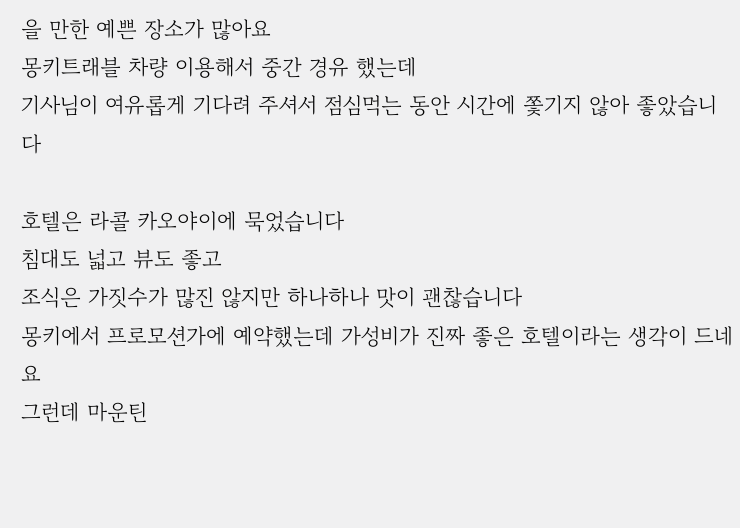을 만한 예쁜 장소가 많아요
몽키트래블 차량 이용해서 중간 경유 했는데
기사님이 여유롭게 기다려 주셔서 점심먹는 동안 시간에 쫓기지 않아 좋았습니다

호텔은 라콜 카오야이에 묵었습니다
침대도 넓고 뷰도 좋고
조식은 가짓수가 많진 않지만 하나하나 맛이 괜찮습니다
몽키에서 프로모션가에 예약했는데 가성비가 진짜 좋은 호텔이라는 생각이 드네요
그런데 마운틴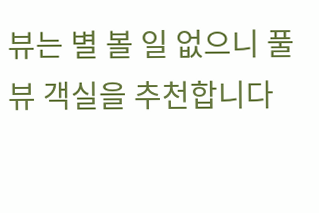뷰는 별 볼 일 없으니 풀뷰 객실을 추천합니다